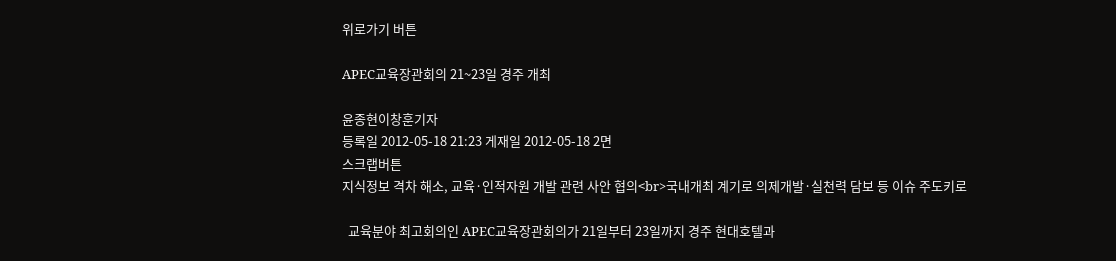위로가기 버튼

APEC교육장관회의 21~23일 경주 개최

윤종현이창훈기자
등록일 2012-05-18 21:23 게재일 2012-05-18 2면
스크랩버튼
지식정보 격차 해소, 교육·인적자원 개발 관련 사안 협의<br>국내개최 계기로 의제개발·실천력 담보 등 이슈 주도키로

  교육분야 최고회의인 APEC교육장관회의가 21일부터 23일까지 경주 현대호텔과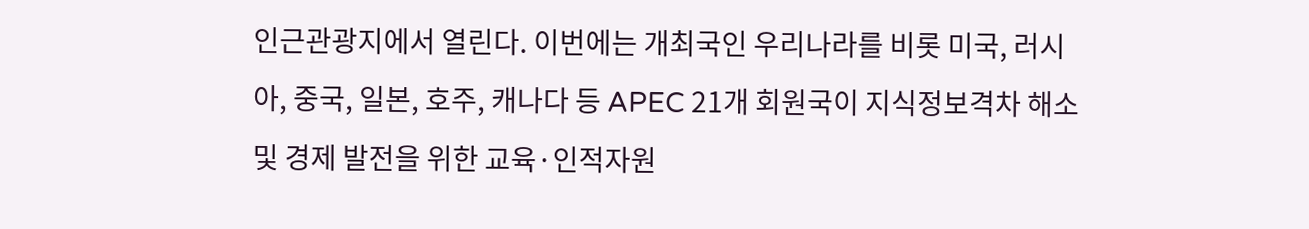인근관광지에서 열린다. 이번에는 개최국인 우리나라를 비롯 미국, 러시아, 중국, 일본, 호주, 캐나다 등 APEC 21개 회원국이 지식정보격차 해소 및 경제 발전을 위한 교육·인적자원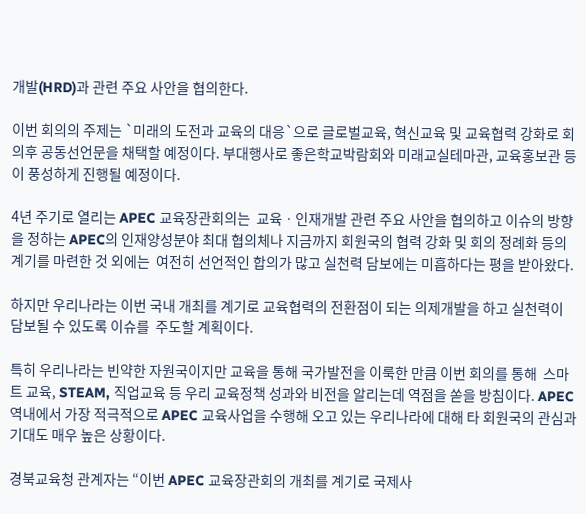개발(HRD)과 관련 주요 사안을 협의한다.

이번 회의의 주제는 `미래의 도전과 교육의 대응`으로 글로벌교육, 혁신교육 및 교육협력 강화로 회의후 공동선언문을 채택할 예정이다. 부대행사로 좋은학교박람회와 미래교실테마관, 교육홍보관 등이 풍성하게 진행될 예정이다.

4년 주기로 열리는 APEC 교육장관회의는  교육ㆍ인재개발 관련 주요 사안을 협의하고 이슈의 방향을 정하는 APEC의 인재양성분야 최대 협의체나 지금까지 회원국의 협력 강화 및 회의 정례화 등의 계기를 마련한 것 외에는  여전히 선언적인 합의가 많고 실천력 담보에는 미흡하다는 평을 받아왔다.

하지만 우리나라는 이번 국내 개최를 계기로 교육협력의 전환점이 되는 의제개발을 하고 실천력이 담보될 수 있도록 이슈를  주도할 계획이다.

특히 우리나라는 빈약한 자원국이지만 교육을 통해 국가발전을 이룩한 만큼 이번 회의를 통해  스마트 교육, STEAM, 직업교육 등 우리 교육정책 성과와 비전을 알리는데 역점을 쏟을 방침이다. APEC역내에서 가장 적극적으로 APEC 교육사업을 수행해 오고 있는 우리나라에 대해 타 회원국의 관심과 기대도 매우 높은 상황이다.

경북교육청 관계자는 “이번 APEC 교육장관회의 개최를 계기로 국제사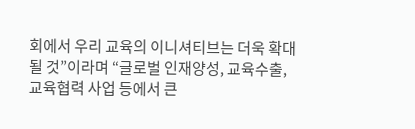회에서 우리 교육의 이니셔티브는 더욱 확대될 것”이라며 “글로벌 인재양성, 교육수출, 교육협력 사업 등에서 큰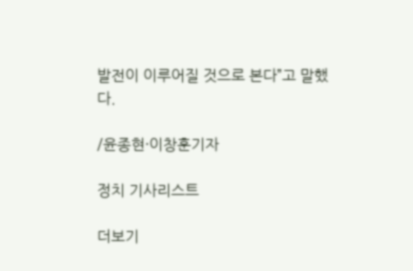발전이 이루어질 것으로 본다”고 말했다.

/윤종현·이창훈기자

정치 기사리스트

더보기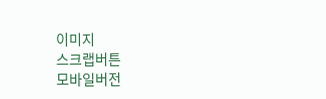이미지
스크랩버튼
모바일버전